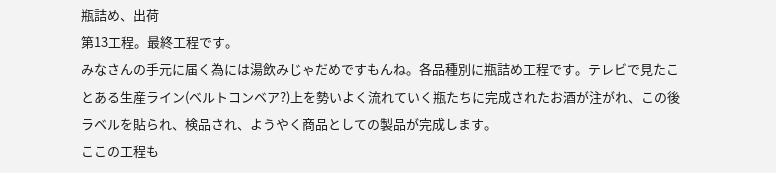瓶詰め、出荷
第13工程。最終工程です。
みなさんの手元に届く為には湯飲みじゃだめですもんね。各品種別に瓶詰め工程です。テレビで見たことある生産ライン(ベルトコンベア?)上を勢いよく流れていく瓶たちに完成されたお酒が注がれ、この後ラベルを貼られ、検品され、ようやく商品としての製品が完成します。
ここの工程も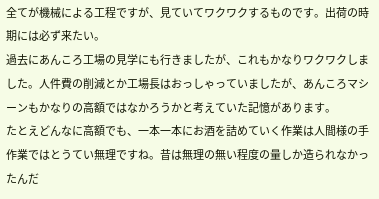全てが機械による工程ですが、見ていてワクワクするものです。出荷の時期には必ず来たい。
過去にあんころ工場の見学にも行きましたが、これもかなりワクワクしました。人件費の削減とか工場長はおっしゃっていましたが、あんころマシーンもかなりの高額ではなかろうかと考えていた記憶があります。
たとえどんなに高額でも、一本一本にお酒を詰めていく作業は人間様の手作業ではとうてい無理ですね。昔は無理の無い程度の量しか造られなかったんだ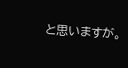と思いますが。